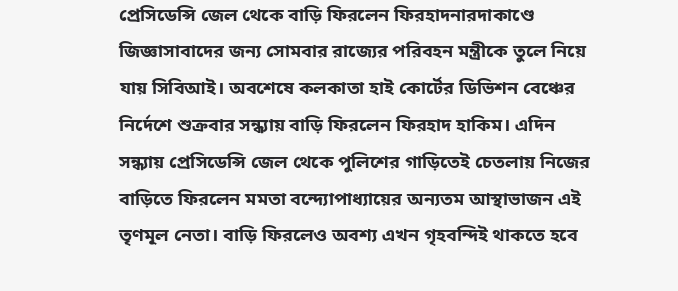প্রেসিডেন্সি জেল থেকে বাড়ি ফিরলেন ফিরহাদনারদাকাণ্ডে জিজ্ঞাসাবাদের জন্য সোমবার রাজ্যের পরিবহন মন্ত্রীকে তুলে নিয়ে যায় সিবিআই। অবশেষে কলকাতা হাই কোর্টের ডিভিশন বেঞ্চের নির্দেশে শুক্রবার সন্ধ্যায় বাড়ি ফিরলেন ফিরহাদ হাকিম। এদিন সন্ধ্যায় প্রেসিডেন্সি জেল থেকে পুলিশের গাড়িতেই চেতলায় নিজের বাড়িতে ফিরলেন মমতা বন্দ্যোপাধ্যায়ের অন্যতম আস্থাভাজন এই তৃণমূল নেতা। বাড়ি ফিরলেও অবশ্য এখন গৃহবন্দিই থাকতে হবে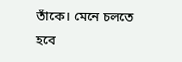তাঁকে। মেনে চলতে হবে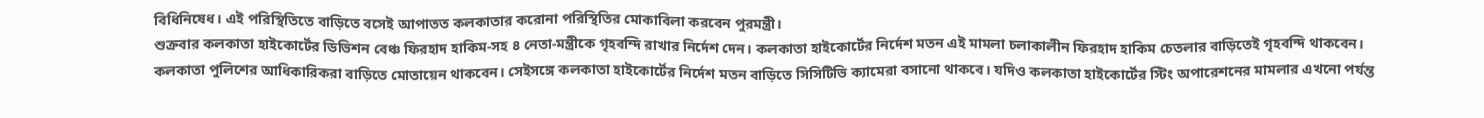বিধিনিষেধ। এই পরিস্থিতিতে বাড়িতে বসেই আপাতত কলকাতার করোনা পরিস্থিতির মোকাবিলা করবেন পুরমন্ত্রী।
শুক্রবার কলকাতা হাইকোর্টের ডিভিশন বেঞ্চ ফিরহাদ হাকিম-সহ ৪ নেতা-মন্ত্রীকে গৃহবন্দি রাখার নির্দেশ দেন। কলকাতা হাইকোর্টের নির্দেশ মতন এই মামলা চলাকালীন ফিরহাদ হাকিম চেতলার বাড়িতেই গৃহবন্দি থাকবেন। কলকাতা পুলিশের আধিকারিকরা বাড়িতে মোতায়েন থাকবেন। সেইসঙ্গে কলকাতা হাইকোর্টের নির্দেশ মতন বাড়িতে সিসিটিভি ক্যামেরা বসানো থাকবে। যদিও কলকাতা হাইকোর্টের স্টিং অপারেশনের মামলার এখনো পর্যন্ত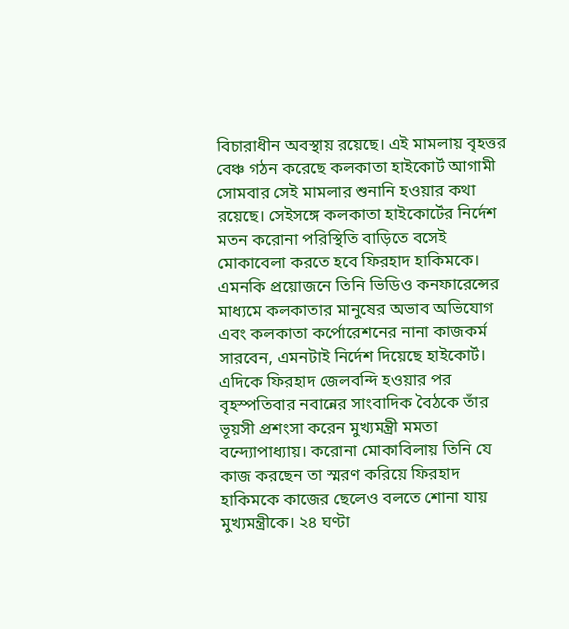বিচারাধীন অবস্থায় রয়েছে। এই মামলায় বৃহত্তর বেঞ্চ গঠন করেছে কলকাতা হাইকোর্ট আগামী সোমবার সেই মামলার শুনানি হওয়ার কথা রয়েছে। সেইসঙ্গে কলকাতা হাইকোর্টের নির্দেশ মতন করোনা পরিস্থিতি বাড়িতে বসেই মোকাবেলা করতে হবে ফিরহাদ হাকিমকে। এমনকি প্রয়োজনে তিনি ভিডিও কনফারেন্সের মাধ্যমে কলকাতার মানুষের অভাব অভিযোগ এবং কলকাতা কর্পোরেশনের নানা কাজকর্ম সারবেন, এমনটাই নির্দেশ দিয়েছে হাইকোর্ট।
এদিকে ফিরহাদ জেলবন্দি হওয়ার পর বৃহস্পতিবার নবান্নের সাংবাদিক বৈঠকে তাঁর ভূয়সী প্রশংসা করেন মুখ্যমন্ত্রী মমতা বন্দ্যোপাধ্যায়। করোনা মোকাবিলায় তিনি যে কাজ করছেন তা স্মরণ করিয়ে ফিরহাদ হাকিমকে কাজের ছেলেও বলতে শোনা যায় মুখ্যমন্ত্রীকে। ২৪ ঘণ্টা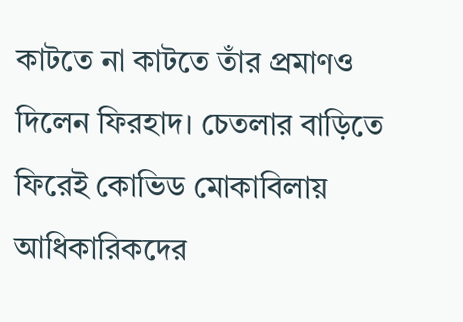কাটতে না কাটতে তাঁর প্রমাণও দিলেন ফিরহাদ। চেতলার বাড়িতে ফিরেই কোভিড মোকাবিলায় আধিকারিকদের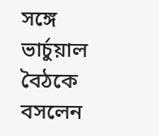সঙ্গে ভার্চুয়াল বৈঠকে বসলেন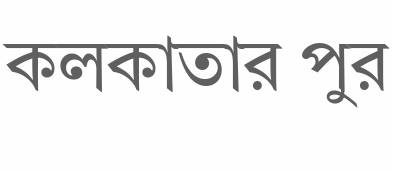কলকাতার পুর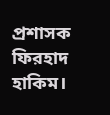প্রশাসক ফিরহাদ হাকিম।